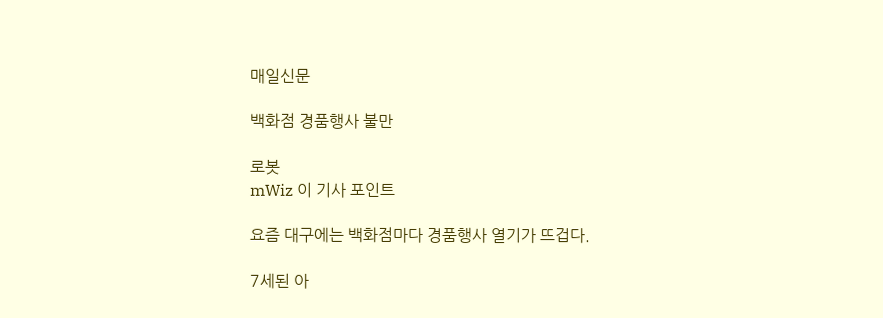매일신문

백화점 경품행사 불만

로봇
mWiz 이 기사 포인트

요즘 대구에는 백화점마다 경품행사 열기가 뜨겁다.

7세된 아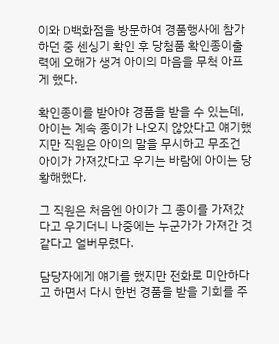이와 D백화점을 방문하여 경품행사에 참가하던 중 센싱기 확인 후 당첨품 확인종이출력에 오해가 생겨 아이의 마음을 무척 아프게 했다.

확인종이를 받아야 경품을 받을 수 있는데, 아이는 계속 종이가 나오지 않았다고 얘기했지만 직원은 아이의 말을 무시하고 무조건 아이가 가져갔다고 우기는 바람에 아이는 당황해했다.

그 직원은 처음엔 아이가 그 종이를 가져갔다고 우기더니 나중에는 누군가가 가져간 것 같다고 얼버무렸다.

담당자에게 얘기를 했지만 전화로 미안하다고 하면서 다시 한번 경품을 받을 기회를 주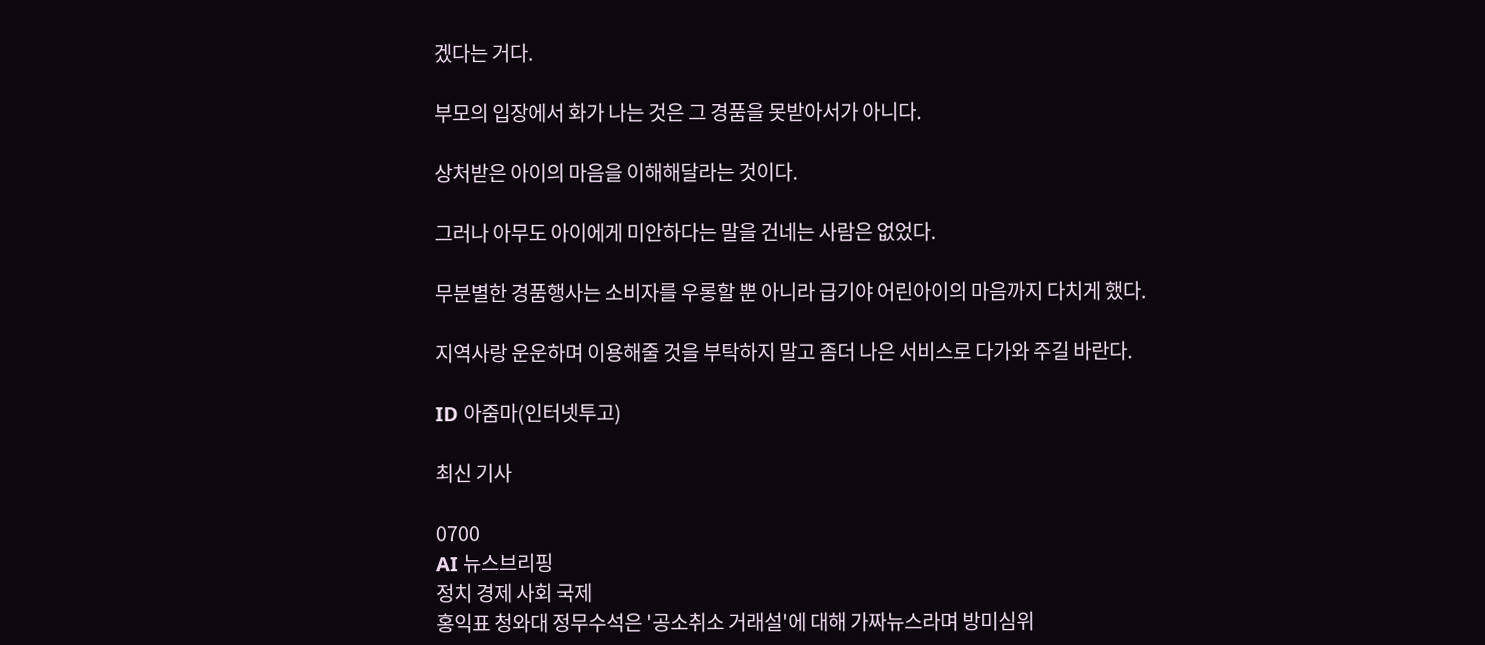겠다는 거다.

부모의 입장에서 화가 나는 것은 그 경품을 못받아서가 아니다.

상처받은 아이의 마음을 이해해달라는 것이다.

그러나 아무도 아이에게 미안하다는 말을 건네는 사람은 없었다.

무분별한 경품행사는 소비자를 우롱할 뿐 아니라 급기야 어린아이의 마음까지 다치게 했다.

지역사랑 운운하며 이용해줄 것을 부탁하지 말고 좀더 나은 서비스로 다가와 주길 바란다.

ID 아줌마(인터넷투고)

최신 기사

0700
AI 뉴스브리핑
정치 경제 사회 국제
홍익표 청와대 정무수석은 '공소취소 거래설'에 대해 가짜뉴스라며 방미심위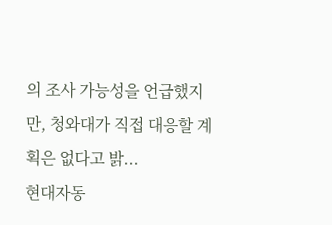의 조사 가능성을 언급했지만, 청와대가 직접 대응할 계획은 없다고 밝...
현대자동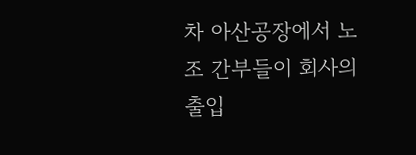차 아산공장에서 노조 간부들이 회사의 출입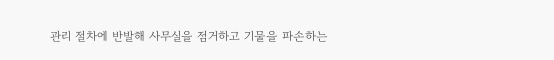관리 절차에 반발해 사무실을 점거하고 기물을 파손하는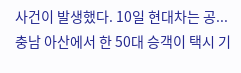사건이 발생했다. 10일 현대차는 공...
충남 아산에서 한 50대 승객이 택시 기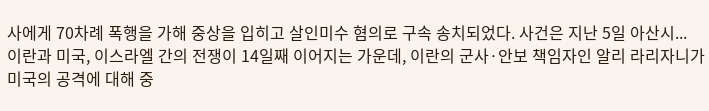사에게 70차례 폭행을 가해 중상을 입히고 살인미수 혐의로 구속 송치되었다. 사건은 지난 5일 아산시...
이란과 미국, 이스라엘 간의 전쟁이 14일째 이어지는 가운데, 이란의 군사·안보 책임자인 알리 라리자니가 미국의 공격에 대해 중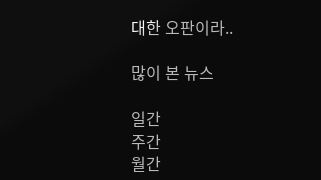대한 오판이라..

많이 본 뉴스

일간
주간
월간